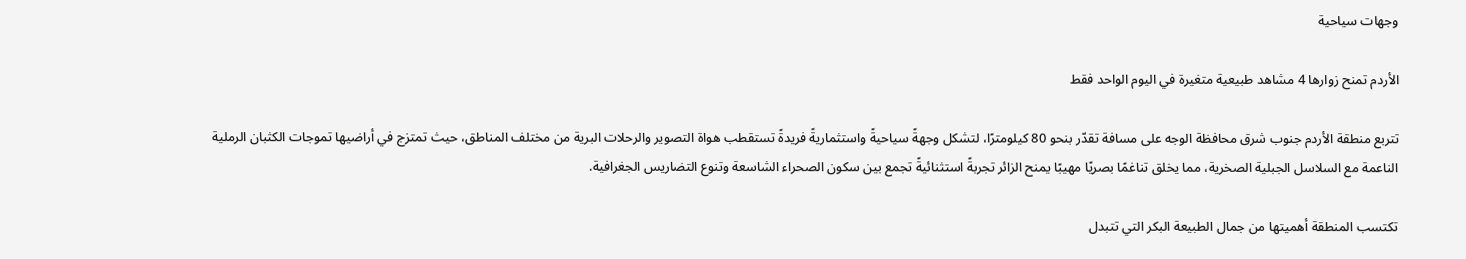وجهات سياحية

الأردم تمنح زوارها 4 مشاهد طبيعية متغيرة في اليوم الواحد فقط

تتربع منطقة الأردم جنوب شرق محافظة الوجه على مسافة تقدّر بنحو 80 كيلومترًا، لتشكل وجهةً سياحيةً واستثماريةً فريدةً تستقطب هواة التصوير والرحلات البرية من مختلف المناطق، حيث تمتزج في أراضيها تموجات الكثبان الرملية الناعمة مع السلاسل الجبلية الصخرية، مما يخلق تناغمًا بصريًا مهيبًا يمنح الزائر تجربةً استثنائيةً تجمع بين سكون الصحراء الشاسعة وتنوع التضاريس الجغرافية.

تكتسب المنطقة أهميتها من جمال الطبيعة البكر التي تتبدل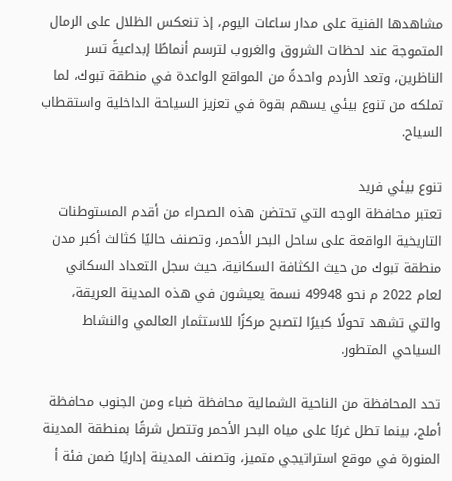مشاهدها الفنية على مدار ساعات اليوم، إذ تنعكس الظلال على الرمال المتموجة عند لحظات الشروق والغروب لترسم أنماطًا إبداعيةً تسر الناظرين، وتعد الأردم واحدةً من المواقع الواعدة في منطقة تبوك، لما تملكه من تنوع بيئي يسهم بقوة في تعزيز السياحة الداخلية واستقطاب السياح.

تنوع بيئي فريد
تعتبر محافظة الوجه التي تحتضن هذه الصحراء من أقدم المستوطنات التاريخية الواقعة على ساحل البحر الأحمر، وتصنف حاليًا كثالث أكبر مدن منطقة تبوك من حيث الكثافة السكانية، حيث سجل التعداد السكاني لعام 2022 م نحو 49948 نسمة يعيشون في هذه المدينة العريقة، والتي تشهد تحولًا كبيرًا لتصبح مركزًا للاستثمار العالمي والنشاط السياحي المتطور.

تحد المحافظة من الناحية الشمالية محافظة ضباء ومن الجنوب محافظة أملج، بينما تطل غربًا على مياه البحر الأحمر وتتصل شرقًا بمنطقة المدينة المنورة في موقع استراتيجي متميز، وتصنف المدينة إداريًا ضمن فئة أ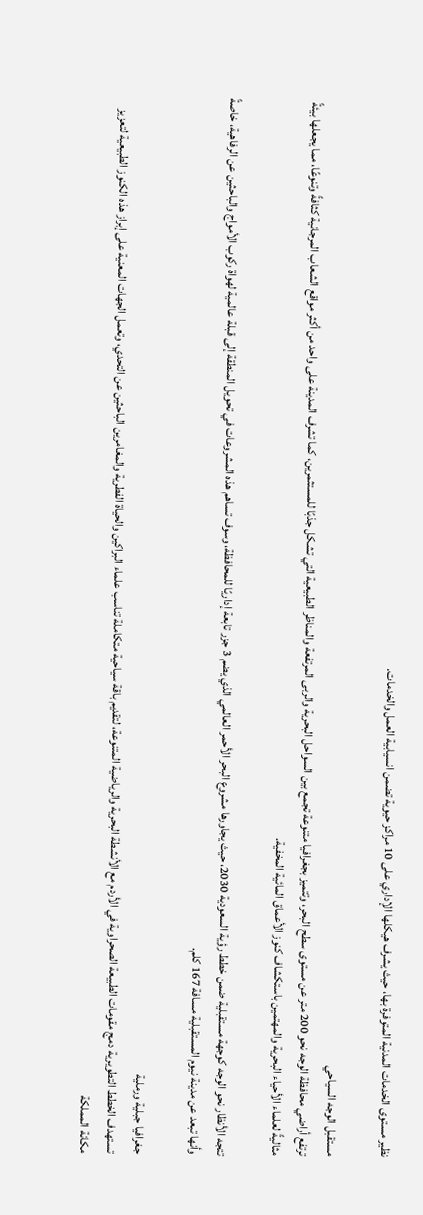نظير مستوى الخدمات المدنية المتوفرة بها، حيث يشرف هيكلها الإداري على 10 مراكز حيوية تضمن انسيابية العمل والخدمات.

مستقبل الوجه السياحي
ترتفع أراضي محافظة الوجه نحو 200 متر عن مستوى سطح البحر، وتتميز بجغرافيا متنوعة تجمع بين السواحل البحرية والربى المرتفعة والمناظر الطبيعية التي تشكل جذبًا للمستثمرين، كما تشرف المدينة على واحد من أكثر مواقع الشعاب المرجانية كثافةً وتنوعًا، مما يجعلها بيئةً مثاليةً لعلماء الأحياء البحرية والمهتمين باستكشاف كنوز الأعماق المائية المخفية.

تتجه الأنظار نحو الوجه كوجهة مستقبلية ضمن خطط رؤية السعودية 2030، حيث يجاورها مشروع البحر الأحمر العالمي الذي يضم 3 جزر تابعة إداريًا للمحافظة، وسوف تساهم هذه المشروعات في تحويل المنطقة إلى قبلة عالمية لهواة ركوب الأمواج والباحثين عن الرفاهية، خاصةً وأنها تبعد عن مدينة نيوم المستقبلية مسافة 167 كلم.

جغرافيا جبلية ورملية
تستهدف الخطط التطويرية دمج مقومات الطبيعة الصحراوية في الأردم مع الأنشطة البحرية والرياضية المتنوعة، لتقديم باقة سياحية متكاملة تناسب علماء البراكين والحياة الفطرية والمغامرين الباحثين عن التحدي، وتعمل الجهات المعنية على إبراز هذه الكنوز الطبيعية لتعزيز مكانة المملكة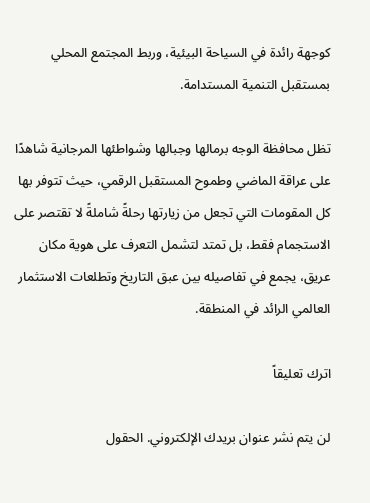كوجهة رائدة في السياحة البيئية، وربط المجتمع المحلي بمستقبل التنمية المستدامة.

تظل محافظة الوجه برمالها وجبالها وشواطئها المرجانية شاهدًا على عراقة الماضي وطموح المستقبل الرقمي، حيث تتوفر بها كل المقومات التي تجعل من زيارتها رحلةً شاملةً لا تقتصر على الاستجمام فقط، بل تمتد لتشمل التعرف على هوية مكان عريق، يجمع في تفاصيله بين عبق التاريخ وتطلعات الاستثمار العالمي الرائد في المنطقة.

اترك تعليقاً

لن يتم نشر عنوان بريدك الإلكتروني. الحقول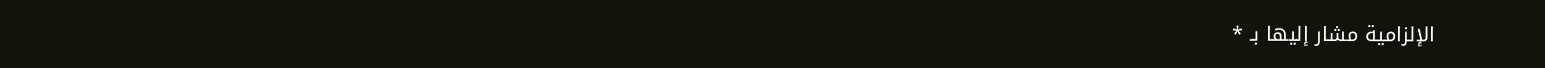الإلزامية مشار إليها بـ *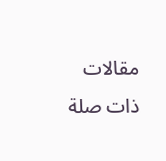مقالات ذات صلة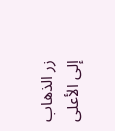زر الذهاب إلى الأعلى